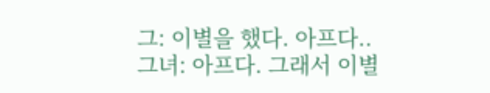그: 이별을 했다. 아프다..
그녀: 아프다. 그래서 이별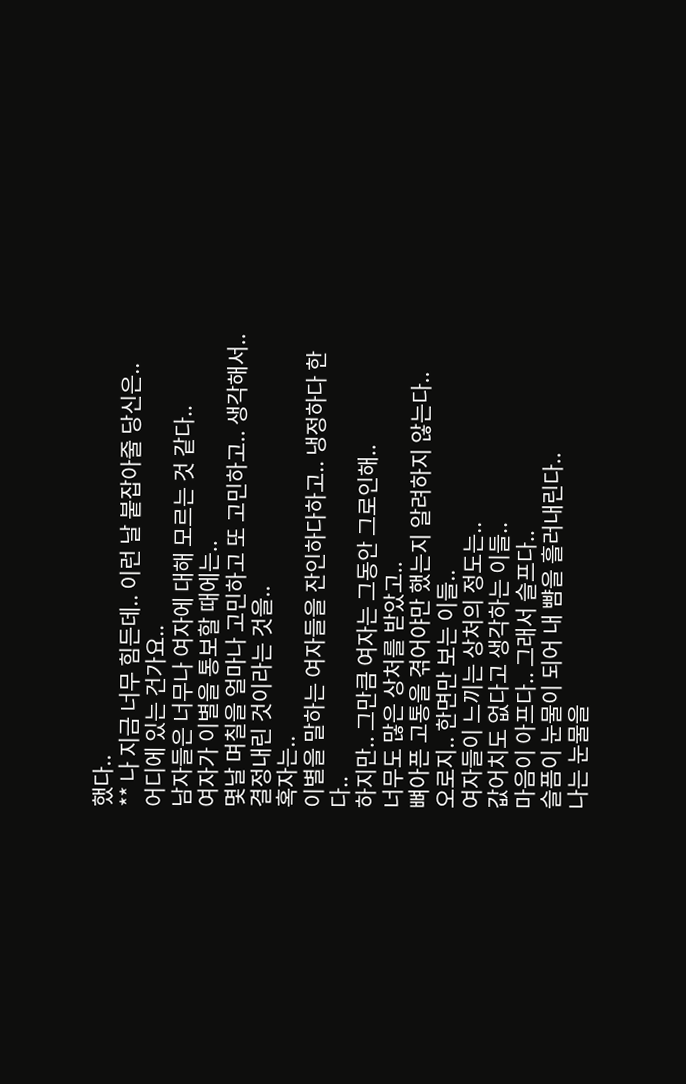했다..
** 나 지금 너무 힘든데.. 이런 날 붙잡아줄 당신은..
어디에 있는 건가요..
남자들은 너무나 여자에 대해 모르는 것 같다..
여자가 이별을 통보할 때에는..
몇날 며칠을 얼마나 고민하고 또 고민하고.. 생각해서..
결정내린 것이라는 것을..
혹자는..
이별을 말하는 여자들을 잔인하다하고.. 냉정하다 한다..
하지만.. 그만큼 여자는 그동안 그로인해..
너무도 많은 상처를 받았고..
뼈아픈 고통을 겪어야만 했는지 알려하지 않는다..
오로지.. 한면만 보는 이들..
여자들이 느끼는 상처의 정도는..
값어치도 없다고 생각하는 이들..
마음이 아프다.. 그래서 슬프다..
슬픔이 눈물이 되어 내 뺨을 흘러내린다..
나는 눈물을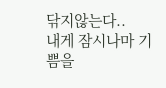닦지않는다..
내게 잠시나마 기쁨을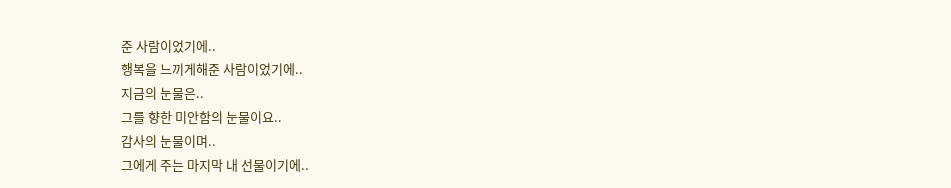준 사람이었기에..
행복을 느끼게해준 사람이었기에..
지금의 눈물은..
그를 향한 미안함의 눈물이요..
감사의 눈물이며..
그에게 주는 마지막 내 선물이기에..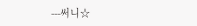---써니☆